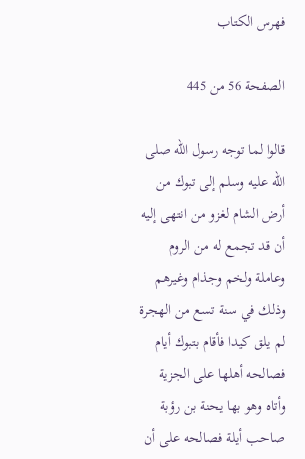فهرس الكتاب

الصفحة 56 من 445

قالوا لما توجه رسول الله صلى الله عليه وسلم إلى تبوك من أرض الشام لغزو من انتهى إليه أن قد تجمع له من الروم وعاملة ولخم وجذام وغيرهم وذلك في سنة تسع من الهجرة لم يلق كيدا فأقام بتبوك أيام فصالحه أهلها على الجزية وأتاه وهو بها يحنة بن رؤبة صاحب أيلة فصالحه على أن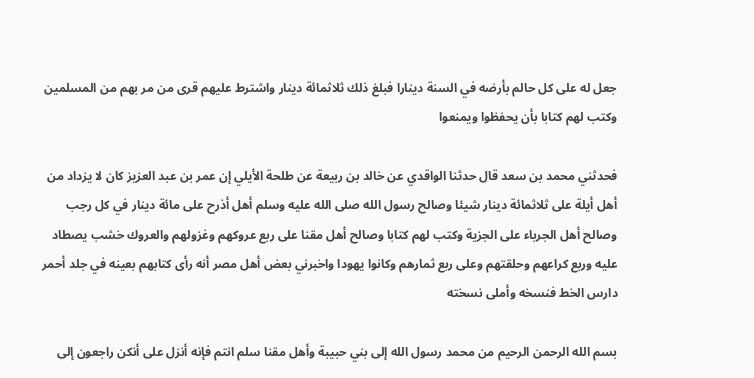جعل له على كل حالم بأرضه في السنة دينارا فبلغ ذلك ثلاثمائة دينار واشترط عليهم قرى من مر بهم من المسلمين وكتب لهم كتابا بأن يحفظوا ويمنعوا

فحدثني محمد بن سعد قال حدثنا الواقدي عن خالد بن ربيعة عن طلحة الأيلي إن عمر بن عبد العزيز كان لا يزداد من أهل أيلة على ثلاثمائة دينار شيئا وصالح رسول الله صلى الله عليه وسلم أهل أذرح على مائة دينار في كل رجب وصالح أهل الجرباء على الجزية وكتب لهم كتابا وصالح أهل مقنا على ربع عروكهم وغزولهم والعروك خشب يصطاد عليه وربع كراعهم وحلقتهم وعلى ربع ثمارهم وكانوا يهودا واخبرني بعض أهل مصر أنه رأى كتابهم بعينه في جلد أحمر دارس الخط فنسخه وأملى نسخته

بسم الله الرحمن الرحيم من محمد رسول الله إلى بني حبيبة وأهل مقنا سلم انتم فإنه أنزل على أنكن راجعون إلى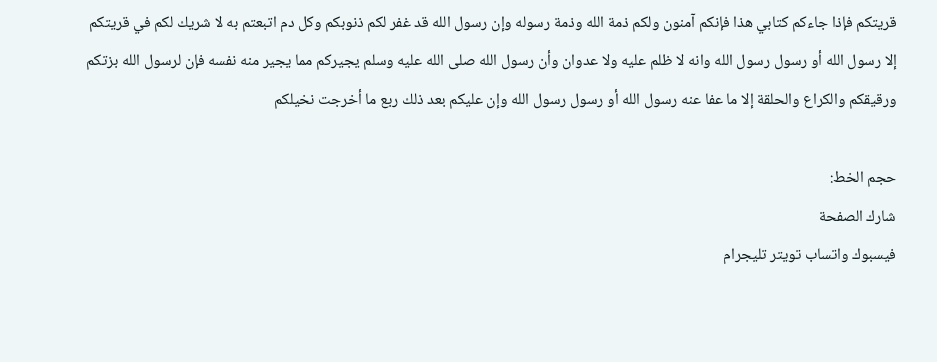قريتكم فإذا جاءكم كتابي هذا فإنكم آمنون ولكم ذمة الله وذمة رسوله وإن رسول الله قد غفر لكم ذنوبكم وكل دم اتبعتم به لا شريك لكم في قريتكم إلا رسول الله أو رسول رسول الله وانه لا ظلم عليه ولا عدوان وأن رسول الله صلى الله عليه وسلم يجيركم مما يجير منه نفسه فإن لرسول الله بزتكم ورقيقكم والكراع والحلقة إلا ما عفا عنه رسول الله أو رسول رسول الله وإن عليكم بعد ذلك ربع ما أخرجت نخيلكم

حجم الخط:
شارك الصفحة
فيسبوك واتساب تويتر تليجرام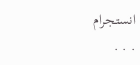انستجرام
. . .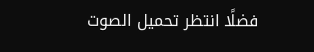فضلًا انتظر تحميل الصوت